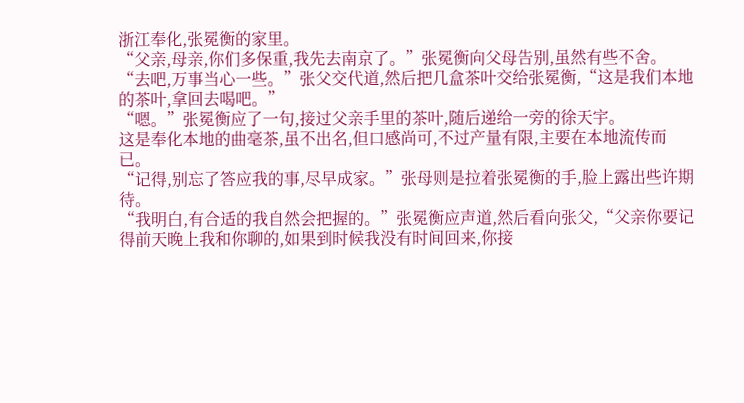浙江奉化,张冕衡的家里。
“父亲,母亲,你们多保重,我先去南京了。”张冕衡向父母告别,虽然有些不舍。
“去吧,万事当心一些。”张父交代道,然后把几盒茶叶交给张冕衡,“这是我们本地的茶叶,拿回去喝吧。”
“嗯。”张冕衡应了一句,接过父亲手里的茶叶,随后递给一旁的徐天宇。
这是奉化本地的曲毫茶,虽不出名,但口感尚可,不过产量有限,主要在本地流传而已。
“记得,别忘了答应我的事,尽早成家。”张母则是拉着张冕衡的手,脸上露出些许期待。
“我明白,有合适的我自然会把握的。”张冕衡应声道,然后看向张父,“父亲你要记得前天晚上我和你聊的,如果到时候我没有时间回来,你接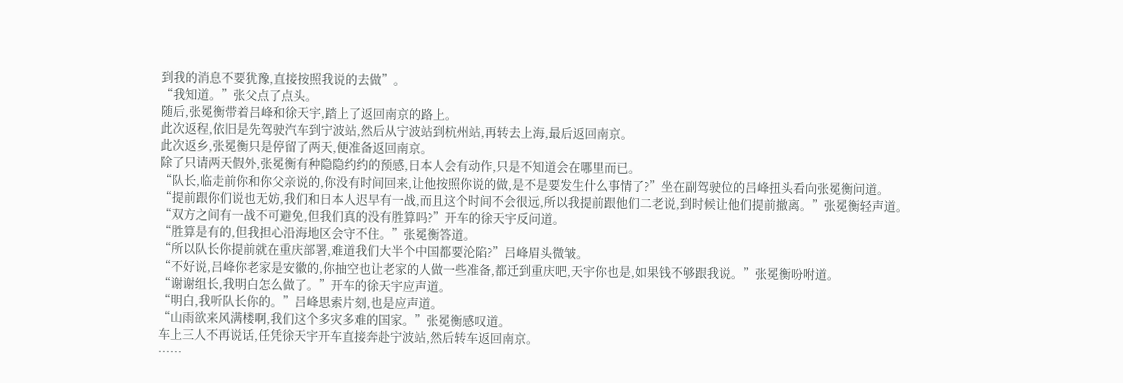到我的消息不要犹豫,直接按照我说的去做”。
“我知道。”张父点了点头。
随后,张冕衡带着吕峰和徐天宇,踏上了返回南京的路上。
此次返程,依旧是先驾驶汽车到宁波站,然后从宁波站到杭州站,再转去上海,最后返回南京。
此次返乡,张冕衡只是停留了两天,便准备返回南京。
除了只请两天假外,张冕衡有种隐隐约约的预感,日本人会有动作,只是不知道会在哪里而已。
“队长,临走前你和你父亲说的,你没有时间回来,让他按照你说的做,是不是要发生什么事情了?”坐在副驾驶位的吕峰扭头看向张冕衡问道。
“提前跟你们说也无妨,我们和日本人迟早有一战,而且这个时间不会很远,所以我提前跟他们二老说,到时候让他们提前撤离。”张冕衡轻声道。
“双方之间有一战不可避免,但我们真的没有胜算吗?”开车的徐天宇反问道。
“胜算是有的,但我担心沿海地区会守不住。”张冕衡答道。
“所以队长你提前就在重庆部署,难道我们大半个中国都要沦陷?”吕峰眉头微皱。
“不好说,吕峰你老家是安徽的,你抽空也让老家的人做一些准备,都迁到重庆吧,天宇你也是,如果钱不够跟我说。”张冕衡吩咐道。
“谢谢组长,我明白怎么做了。”开车的徐天宇应声道。
“明白,我听队长你的。”吕峰思索片刻,也是应声道。
“山雨欲来风满楼啊,我们这个多灾多难的国家。”张冕衡感叹道。
车上三人不再说话,任凭徐天宇开车直接奔赴宁波站,然后转车返回南京。
……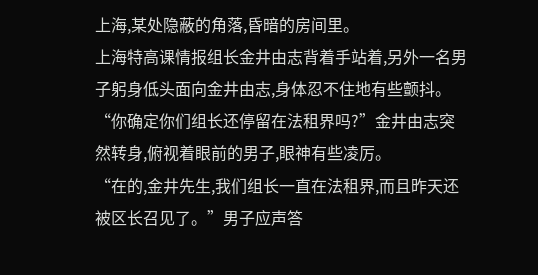上海,某处隐蔽的角落,昏暗的房间里。
上海特高课情报组长金井由志背着手站着,另外一名男子躬身低头面向金井由志,身体忍不住地有些颤抖。
“你确定你们组长还停留在法租界吗?”金井由志突然转身,俯视着眼前的男子,眼神有些凌厉。
“在的,金井先生,我们组长一直在法租界,而且昨天还被区长召见了。”男子应声答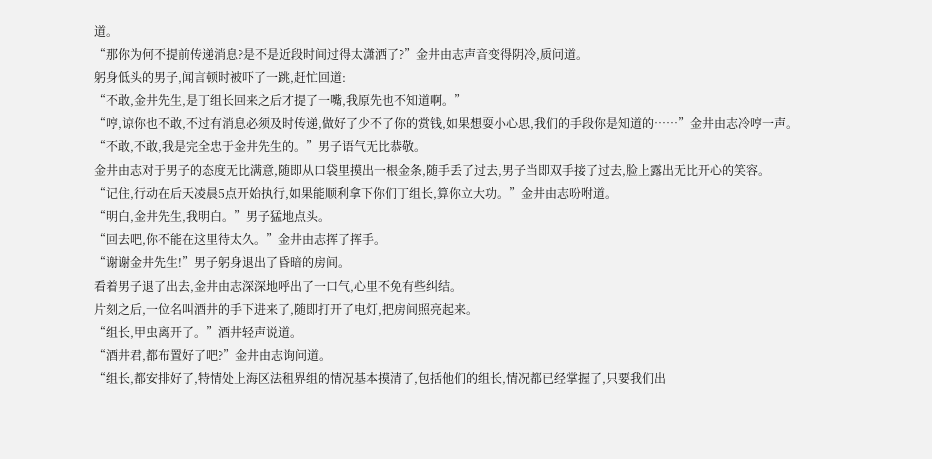道。
“那你为何不提前传递消息?是不是近段时间过得太潇洒了?”金井由志声音变得阴冷,质问道。
躬身低头的男子,闻言顿时被吓了一跳,赶忙回道:
“不敢,金井先生,是丁组长回来之后才提了一嘴,我原先也不知道啊。”
“哼,谅你也不敢,不过有消息必须及时传递,做好了少不了你的赏钱,如果想耍小心思,我们的手段你是知道的……”金井由志冷哼一声。
“不敢,不敢,我是完全忠于金井先生的。”男子语气无比恭敬。
金井由志对于男子的态度无比满意,随即从口袋里摸出一根金条,随手丢了过去,男子当即双手接了过去,脸上露出无比开心的笑容。
“记住,行动在后天凌晨5点开始执行,如果能顺利拿下你们丁组长,算你立大功。”金井由志吩咐道。
“明白,金井先生,我明白。”男子猛地点头。
“回去吧,你不能在这里待太久。”金井由志挥了挥手。
“谢谢金井先生!”男子躬身退出了昏暗的房间。
看着男子退了出去,金井由志深深地呼出了一口气,心里不免有些纠结。
片刻之后,一位名叫酒井的手下进来了,随即打开了电灯,把房间照亮起来。
“组长,甲虫离开了。”酒井轻声说道。
“酒井君,都布置好了吧?”金井由志询问道。
“组长,都安排好了,特情处上海区法租界组的情况基本摸清了,包括他们的组长,情况都已经掌握了,只要我们出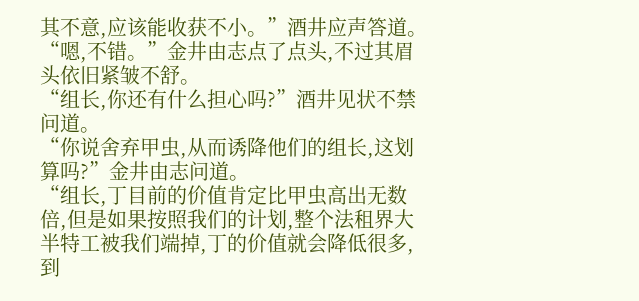其不意,应该能收获不小。”酒井应声答道。
“嗯,不错。”金井由志点了点头,不过其眉头依旧紧皱不舒。
“组长,你还有什么担心吗?”酒井见状不禁问道。
“你说舍弃甲虫,从而诱降他们的组长,这划算吗?”金井由志问道。
“组长,丁目前的价值肯定比甲虫高出无数倍,但是如果按照我们的计划,整个法租界大半特工被我们端掉,丁的价值就会降低很多,到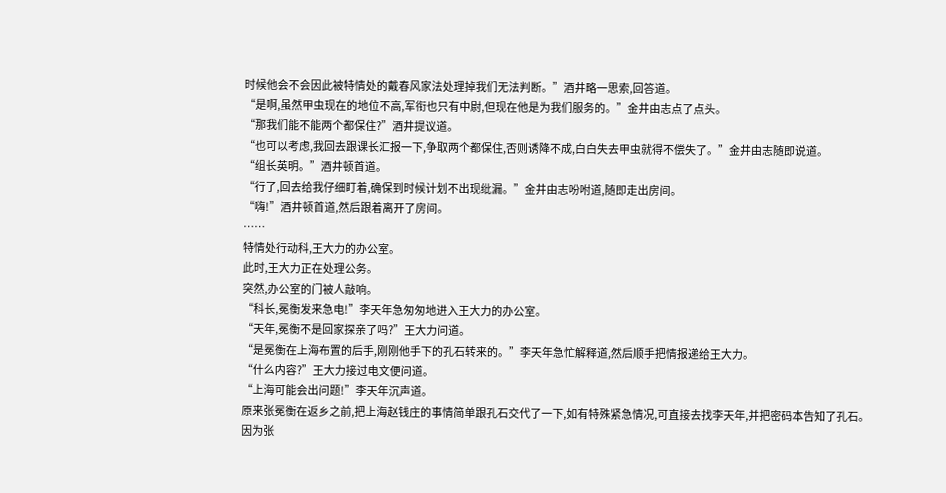时候他会不会因此被特情处的戴春风家法处理掉我们无法判断。”酒井略一思索,回答道。
“是啊,虽然甲虫现在的地位不高,军衔也只有中尉,但现在他是为我们服务的。”金井由志点了点头。
“那我们能不能两个都保住?”酒井提议道。
“也可以考虑,我回去跟课长汇报一下,争取两个都保住,否则诱降不成,白白失去甲虫就得不偿失了。”金井由志随即说道。
“组长英明。”酒井顿首道。
“行了,回去给我仔细盯着,确保到时候计划不出现纰漏。”金井由志吩咐道,随即走出房间。
“嗨!”酒井顿首道,然后跟着离开了房间。
……
特情处行动科,王大力的办公室。
此时,王大力正在处理公务。
突然,办公室的门被人敲响。
“科长,冕衡发来急电!”李天年急匆匆地进入王大力的办公室。
“天年,冕衡不是回家探亲了吗?”王大力问道。
“是冕衡在上海布置的后手,刚刚他手下的孔石转来的。”李天年急忙解释道,然后顺手把情报递给王大力。
“什么内容?”王大力接过电文便问道。
“上海可能会出问题!”李天年沉声道。
原来张冕衡在返乡之前,把上海赵钱庄的事情简单跟孔石交代了一下,如有特殊紧急情况,可直接去找李天年,并把密码本告知了孔石。
因为张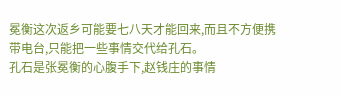冕衡这次返乡可能要七八天才能回来,而且不方便携带电台,只能把一些事情交代给孔石。
孔石是张冕衡的心腹手下,赵钱庄的事情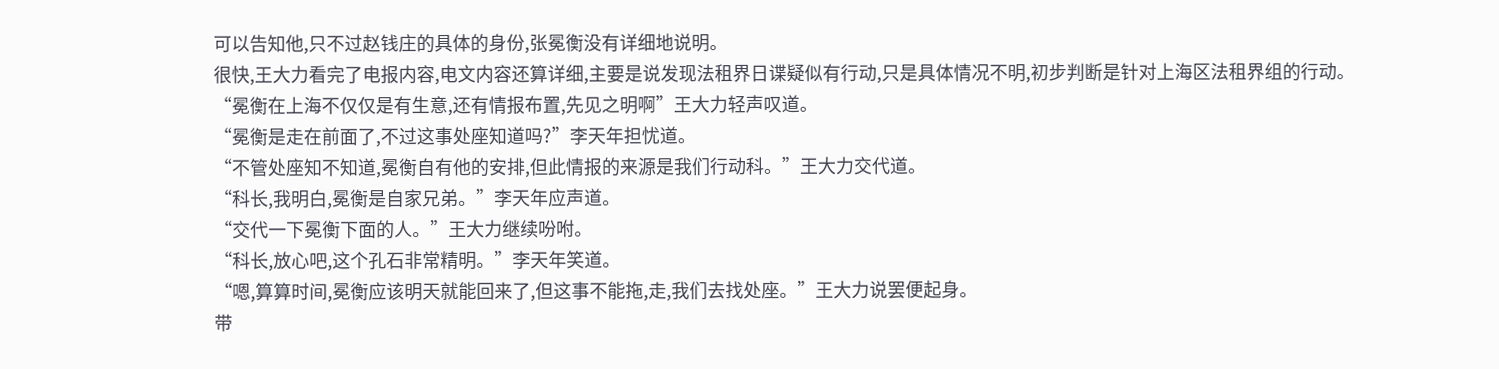可以告知他,只不过赵钱庄的具体的身份,张冕衡没有详细地说明。
很快,王大力看完了电报内容,电文内容还算详细,主要是说发现法租界日谍疑似有行动,只是具体情况不明,初步判断是针对上海区法租界组的行动。
“冕衡在上海不仅仅是有生意,还有情报布置,先见之明啊”王大力轻声叹道。
“冕衡是走在前面了,不过这事处座知道吗?”李天年担忧道。
“不管处座知不知道,冕衡自有他的安排,但此情报的来源是我们行动科。”王大力交代道。
“科长,我明白,冕衡是自家兄弟。”李天年应声道。
“交代一下冕衡下面的人。”王大力继续吩咐。
“科长,放心吧,这个孔石非常精明。”李天年笑道。
“嗯,算算时间,冕衡应该明天就能回来了,但这事不能拖,走,我们去找处座。”王大力说罢便起身。
带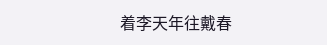着李天年往戴春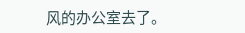风的办公室去了。